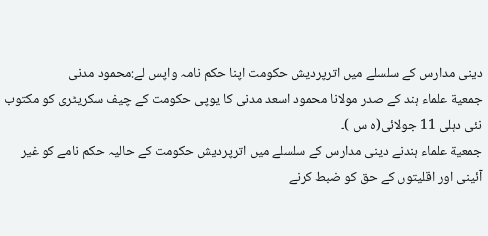دینی مدارس کے سلسلے میں اترپردیش حکومت اپنا حکم نامہ واپس لے:محمود مدنی
جمعیة علماء ہند کے صدر مولانا محمود اسعد مدنی کا یوپی حکومت کے چیف سکریٹری کو مکتوب
نئی دہلی 11 جولائی(ہ س )۔
جمعیة علماء ہندنے دینی مدارس کے سلسلے میں اترپردیش حکومت کے حالیہ حکم نامے کو غیر آئینی اور اقلیتوں کے حق کو ضبط کرنے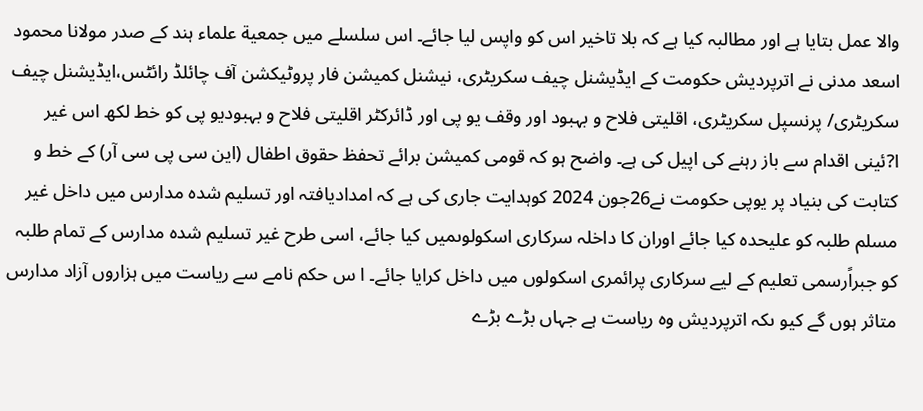والا عمل بتایا ہے اور مطالبہ کیا ہے کہ بلا تاخیر اس کو واپس لیا جائے۔ اس سلسلے میں جمعیة علماء ہند کے صدر مولانا محمود اسعد مدنی نے اترپردیش حکومت کے ایڈیشنل چیف سکریٹری، نیشنل کمیشن فار پروٹیکشن آف چائلڈ رائٹس،ایڈیشنل چیف سکریٹری/ پرنسپل سکریٹری، اقلیتی فلاح و بہبود اور وقف یو پی اور ڈائرکٹر اقلیتی فلاح و بہبودیو پی کو خط لکھ اس غیر ا?ئینی اقدام سے باز رہنے کی اپیل کی ہے۔ واضح ہو کہ قومی کمیشن برائے تحفظ حقوق اطفال (این سی پی سی آر) کے خط و کتابت کی بنیاد پر یوپی حکومت نے26جون 2024 کوہدایت جاری کی ہے کہ امدادیافتہ اور تسلیم شدہ مدارس میں داخل غیر مسلم طلبہ کو علیحدہ کیا جائے اوران کا داخلہ سرکاری اسکولوںمیں کیا جائے، اسی طرح غیر تسلیم شدہ مدارس کے تمام طلبہ کو جبراًرسمی تعلیم کے لیے سرکاری پرائمری اسکولوں میں داخل کرایا جائے۔ ا س حکم نامے سے ریاست میں ہزاروں آزاد مدارس متاثر ہوں گے کیو ںکہ اترپردیش وہ ریاست ہے جہاں بڑے بڑے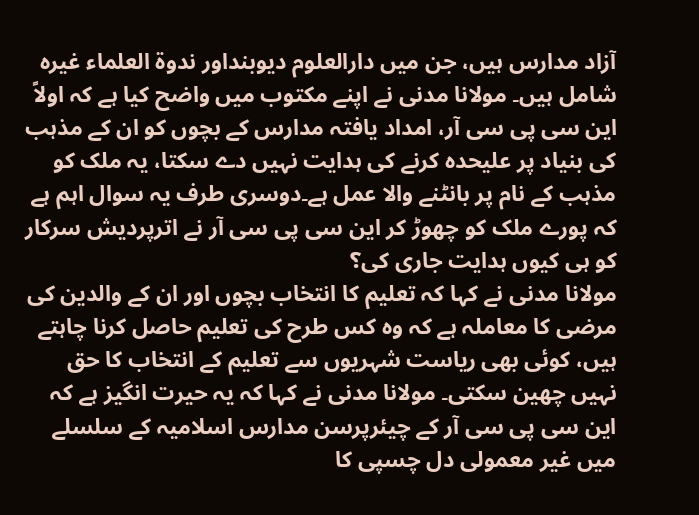آزاد مدارس ہیں، جن میں دارالعلوم دیوبنداور ندوة العلماء غیرہ شامل ہیں۔ مولانا مدنی نے اپنے مکتوب میں واضح کیا ہے کہ اولاً این سی پی سی آر، امداد یافتہ مدارس کے بچوں کو ان کے مذہب کی بنیاد پر علیحدہ کرنے کی ہدایت نہیں دے سکتا، یہ ملک کو مذہب کے نام پر بانٹنے والا عمل ہے۔دوسری طرف یہ سوال اہم ہے کہ پورے ملک کو چھوڑ کر این سی پی سی آر نے اترپردیش سرکار کو ہی کیوں ہدایت جاری کی؟
مولانا مدنی نے کہا کہ تعلیم کا انتخاب بچوں اور ان کے والدین کی مرضی کا معاملہ ہے کہ وہ کس طرح کی تعلیم حاصل کرنا چاہتے ہیں، کوئی بھی ریاست شہریوں سے تعلیم کے انتخاب کا حق نہیں چھین سکتی۔ مولانا مدنی نے کہا کہ یہ حیرت انگیز ہے کہ این سی پی سی آر کے چیئرپرسن مدارس اسلامیہ کے سلسلے میں غیر معمولی دل چسپی کا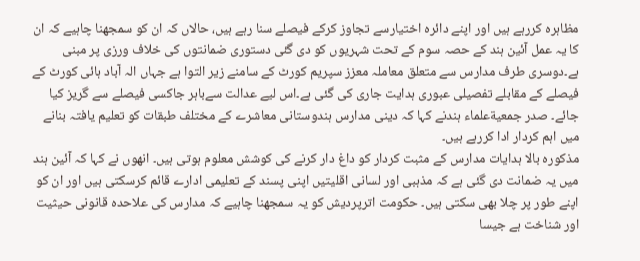مظاہرہ کررہے ہیں اور اپنے دائرہ اختیارسے تجاوز کرکے فیصلے سنا رہے ہیں، حالاں کہ ان کو سمجھنا چاہیے کہ ان کا یہ عمل آئین ہند کے حصہ سوم کے تحت شہریوں کو دی گئی دستوری ضمانتوں کی خلاف ورزی پر مبنی ہے۔دوسری طرف مدارس سے متعلق معاملہ معزز سپریم کورٹ کے سامنے زیر التوا ہے جہاں الہ آباد ہائی کورٹ کے فیصلے کے مقابلے تفصیلی عبوری ہدایت جاری کی گئی ہے۔اس لیے عدالت سےباہر جاکسی فیصلے سے گریز کیا جائے۔ صدر جمعیةعلماء ہندنے کہا کہ دینی مدارس ہندوستانی معاشرے کے مختلف طبقات کو تعلیم یافتہ بنانے میں اہم کردار ادا کررہے ہیں۔
مذکورہ بالا ہدایات مدارس کے مثبت کردار کو داغ دار کرنے کی کوشش معلوم ہوتی ہیں۔ انھوں نے کہا کہ آئین ہند میں یہ ضمانت دی گئی ہے کہ مذہبی اور لسانی اقلیتیں اپنی پسند کے تعلیمی ادارے قائم کرسکتی ہیں اور ان کو اپنے طور پر چلا بھی سکتی ہیں۔ حکومت اترپردیش کو یہ سمجھنا چاہیے کہ مدارس کی علاحدہ قانونی حیثیت اور شناخت ہے جیسا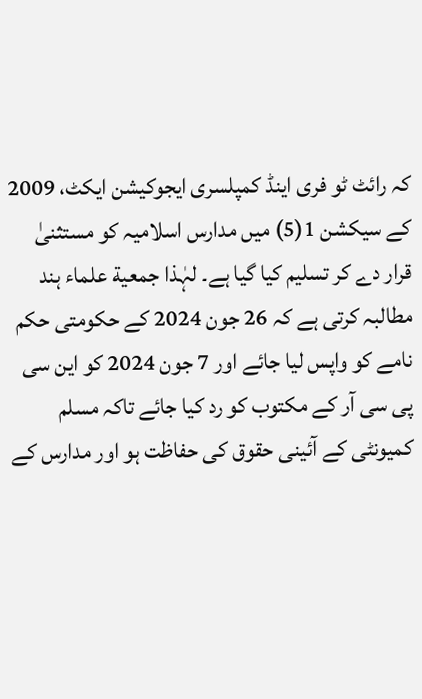کہ رائٹ ٹو فری اینڈ کمپلسری ایجوکیشن ایکٹ، 2009 کے سیکشن 1(5) میں مدارس اسلامیہ کو مستثنیٰ قرار دے کر تسلیم کیا گیا ہے۔ لہٰذا جمعیة علماء ہند مطالبہ کرتی ہے کہ 26 جون 2024 کے حکومتی حکم نامے کو واپس لیا جائے اور 7 جون 2024 کو این سی پی سی آر کے مکتوب کو رد کیا جائے تاکہ مسلم کمیونٹی کے آئینی حقوق کی حفاظت ہو اور مدارس کے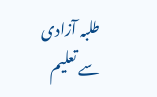طلبہ آزادی سے تعلیم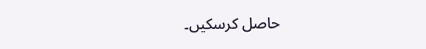حاصل کرسکیں۔